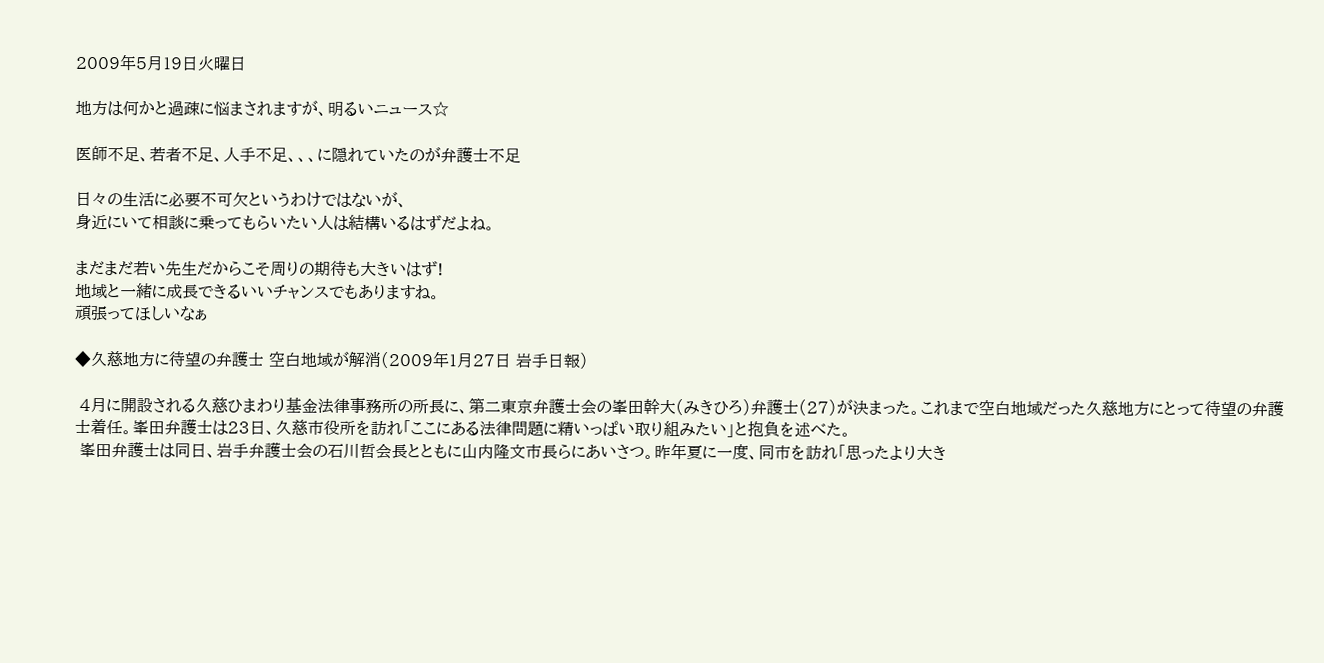2009年5月19日火曜日

地方は何かと過疎に悩まされますが、明るいニュース☆

医師不足、若者不足、人手不足、、、に隠れていたのが弁護士不足

日々の生活に必要不可欠というわけではないが、
身近にいて相談に乗ってもらいたい人は結構いるはずだよね。

まだまだ若い先生だからこそ周りの期待も大きいはず!
地域と一緒に成長できるいいチャンスでもありますね。
頑張ってほしいなぁ

◆久慈地方に待望の弁護士 空白地域が解消(2009年1月27日 岩手日報)

 4月に開設される久慈ひまわり基金法律事務所の所長に、第二東京弁護士会の峯田幹大(みきひろ)弁護士(27)が決まった。これまで空白地域だった久慈地方にとって待望の弁護士着任。峯田弁護士は23日、久慈市役所を訪れ「ここにある法律問題に精いっぱい取り組みたい」と抱負を述べた。
 峯田弁護士は同日、岩手弁護士会の石川哲会長とともに山内隆文市長らにあいさつ。昨年夏に一度、同市を訪れ「思ったより大き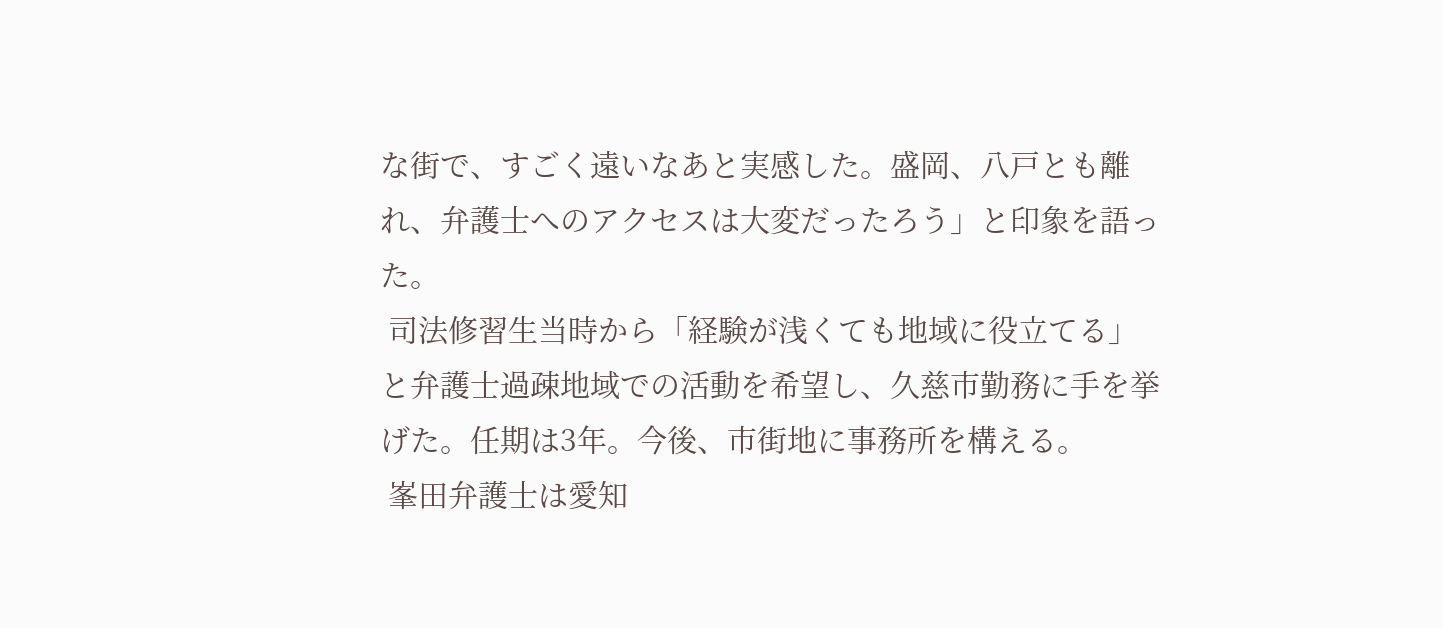な街で、すごく遠いなあと実感した。盛岡、八戸とも離れ、弁護士へのアクセスは大変だったろう」と印象を語った。
 司法修習生当時から「経験が浅くても地域に役立てる」と弁護士過疎地域での活動を希望し、久慈市勤務に手を挙げた。任期は3年。今後、市街地に事務所を構える。
 峯田弁護士は愛知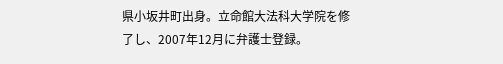県小坂井町出身。立命館大法科大学院を修了し、2007年12月に弁護士登録。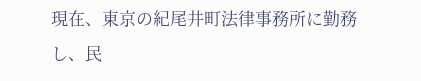現在、東京の紀尾井町法律事務所に勤務し、民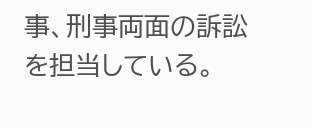事、刑事両面の訴訟を担当している。